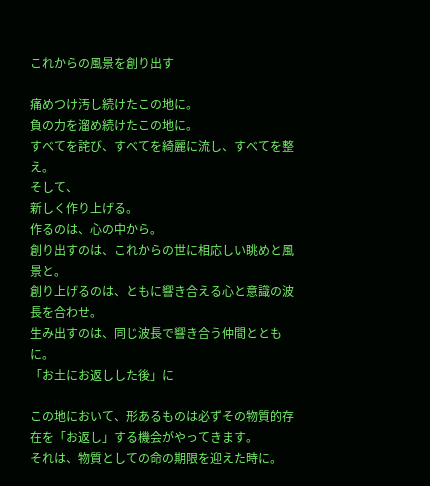これからの風景を創り出す

痛めつけ汚し続けたこの地に。
負の力を溜め続けたこの地に。
すべてを詫び、すべてを綺麗に流し、すべてを整え。
そして、
新しく作り上げる。
作るのは、心の中から。
創り出すのは、これからの世に相応しい眺めと風景と。
創り上げるのは、ともに響き合える心と意識の波長を合わせ。
生み出すのは、同じ波長で響き合う仲間とともに。
「お土にお返しした後」に

この地において、形あるものは必ずその物質的存在を「お返し」する機会がやってきます。
それは、物質としての命の期限を迎えた時に。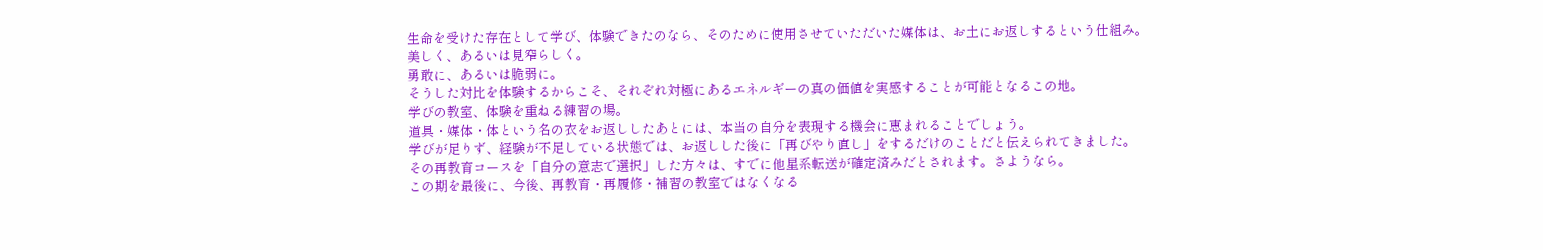生命を受けた存在として学び、体験できたのなら、そのために使用させていただいた媒体は、お土にお返しするという仕組み。
美しく、あるいは見窄らしく。
勇敢に、あるいは脆弱に。
そうした対比を体験するからこそ、それぞれ対極にあるエネルギーの真の価値を実感することが可能となるこの地。
学びの教室、体験を重ねる練習の場。
道具・媒体・体という名の衣をお返ししたあとには、本当の自分を表現する機会に恵まれることでしょう。
学びが足りず、経験が不足している状態では、お返しした後に「再びやり直し」をするだけのことだと伝えられてきました。
その再教育コースを「自分の意志で選択」した方々は、すでに他星系転送が確定済みだとされます。さようなら。
この期を最後に、今後、再教育・再履修・補習の教室ではなくなる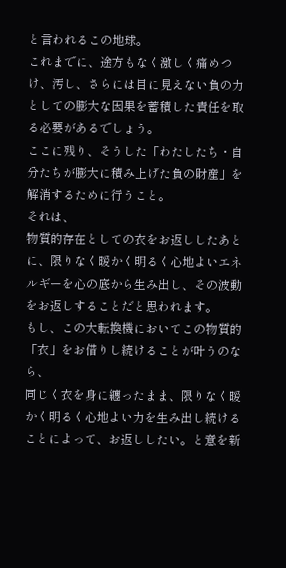と言われるこの地球。
これまでに、途方もなく激しく痛めつけ、汚し、さらには目に見えない負の力としての膨大な因果を蓄積した責任を取る必要があるでしょう。
ここに残り、そうした「わたしたち・自分たちが膨大に積み上げた負の財産」を解消するために行うこと。
それは、
物質的存在としての衣をお返ししたあとに、限りなく暖かく明るく心地よいエネルギーを心の底から生み出し、その波動をお返しすることだと思われます。
もし、この大転換機においてこの物質的「衣」をお借りし続けることが叶うのなら、
同じく衣を身に纏ったまま、限りなく暖かく明るく心地よい力を生み出し続けることによって、お返ししたい。と意を新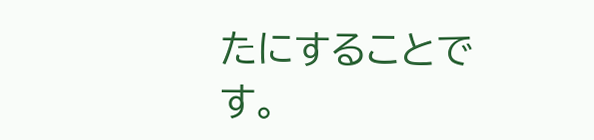たにすることです。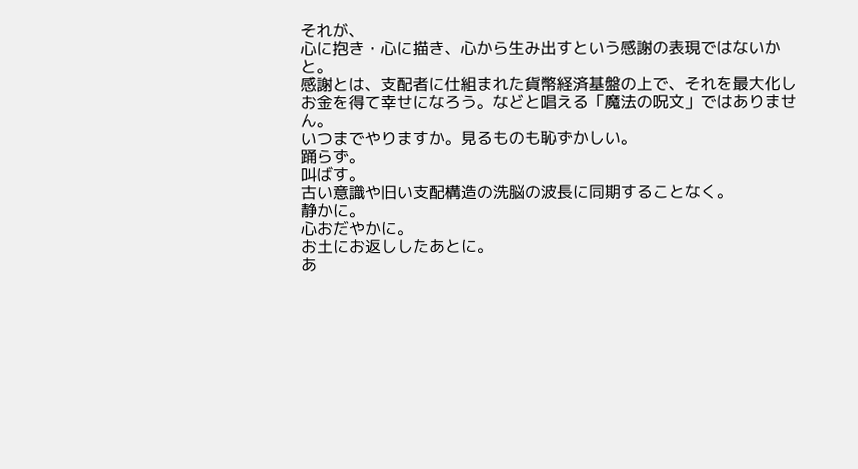それが、
心に抱き・心に描き、心から生み出すという感謝の表現ではないかと。
感謝とは、支配者に仕組まれた貨幣経済基盤の上で、それを最大化しお金を得て幸せになろう。などと唱える「魔法の呪文」ではありません。
いつまでやりますか。見るものも恥ずかしい。
踊らず。
叫ばす。
古い意識や旧い支配構造の洗脳の波長に同期することなく。
静かに。
心おだやかに。
お土にお返ししたあとに。
あ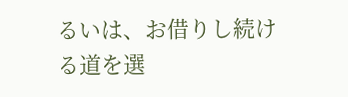るいは、お借りし続ける道を選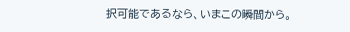択可能であるなら、いまこの瞬間から。